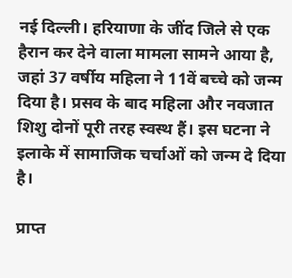नई दिल्ली। हरियाणा के जींद जिले से एक हैरान कर देने वाला मामला सामने आया है, जहां 37 वर्षीय महिला ने 11वें बच्चे को जन्म दिया है। प्रसव के बाद महिला और नवजात शिशु दोनों पूरी तरह स्वस्थ हैं। इस घटना ने इलाके में सामाजिक चर्चाओं को जन्म दे दिया है।

प्राप्त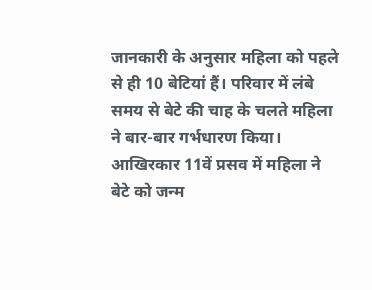जानकारी के अनुसार महिला को पहले से ही 10 बेटियां हैं। परिवार में लंबे समय से बेटे की चाह के चलते महिला ने बार-बार गर्भधारण किया। आखिरकार 11वें प्रसव में महिला ने बेटे को जन्म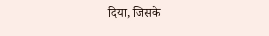दिया, जिसके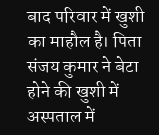बाद परिवार में खुशी का माहौल है। पिता संजय कुमार ने बेटा होने की खुशी में अस्पताल में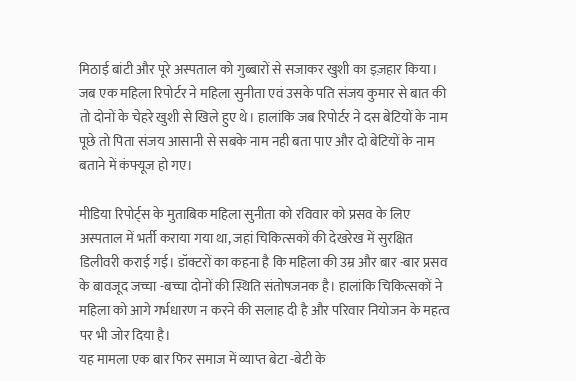मिठाई बांटी और पूरे अस्पताल को गुब्बारों से सजाकर खुशी का इज़हार किया। जब एक महिला रिपोर्टर ने महिला सुनीता एवं उसके पति संजय कुमार से बात की तो दोनों के चेहरे खुशी से खिले हुए थे। हालांकि जब रिपोर्टर ने दस बेटियों के नाम पूछे तो पिता संजय आसानी से सबके नाम नही बता पाए और दो बेटियों के नाम बताने में कंफ्यूज हो गए।

मीडिया रिपोर्ट्स के मुताबिक महिला सुनीता को रविवार को प्रसव के लिए अस्पताल में भर्ती कराया गया था, जहां चिकित्सकों की देखरेख में सुरक्षित डिलीवरी कराई गई। डॉक्टरों का कहना है कि महिला की उम्र और बार -बार प्रसव के बावजूद जच्चा -बच्चा दोनों की स्थिति संतोषजनक है। हालांकि चिकित्सकों ने महिला को आगे गर्भधारण न करने की सलाह दी है और परिवार नियोजन के महत्व पर भी जोर दिया है।
यह मामला एक बार फिर समाज में व्याप्त बेटा -बेटी के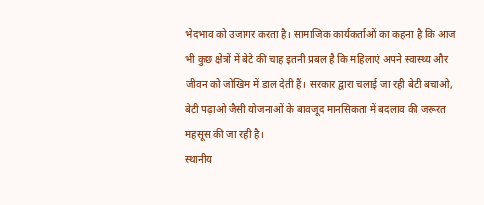भेदभाव को उजागर करता है। सामाजिक कार्यकर्ताओं का कहना है कि आज भी कुछ क्षेत्रों में बेटे की चाह इतनी प्रबल है कि महिलाएं अपने स्वास्थ्य और जीवन को जोखिम में डाल देती हैं। सरकार द्वारा चलाई जा रही बेटी बचाओ, बेटी पढ़ाओ जैसी योजनाओं के बावजूद मानसिकता में बदलाव की जरूरत महसूस की जा रही है।
स्थानीय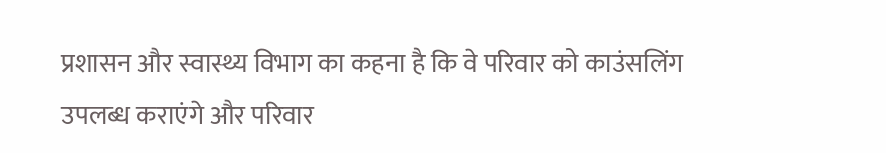प्रशासन और स्वास्थ्य विभाग का कहना है कि वे परिवार को काउंसलिंग उपलब्ध कराएंगे और परिवार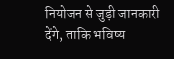नियोजन से जुड़ी जानकारी देंगे, ताकि भविष्य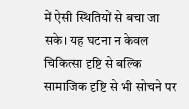में ऐसी स्थितियों से बचा जा सके। यह घटना न केवल चिकित्सा दृष्टि से बल्कि सामाजिक दृष्टि से भी सोचने पर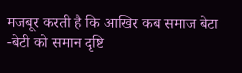मजबूर करती है कि आखिर कब समाज बेटा -बेटी को समान दृष्टि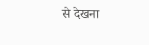से देखना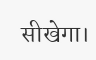सीखेगा।